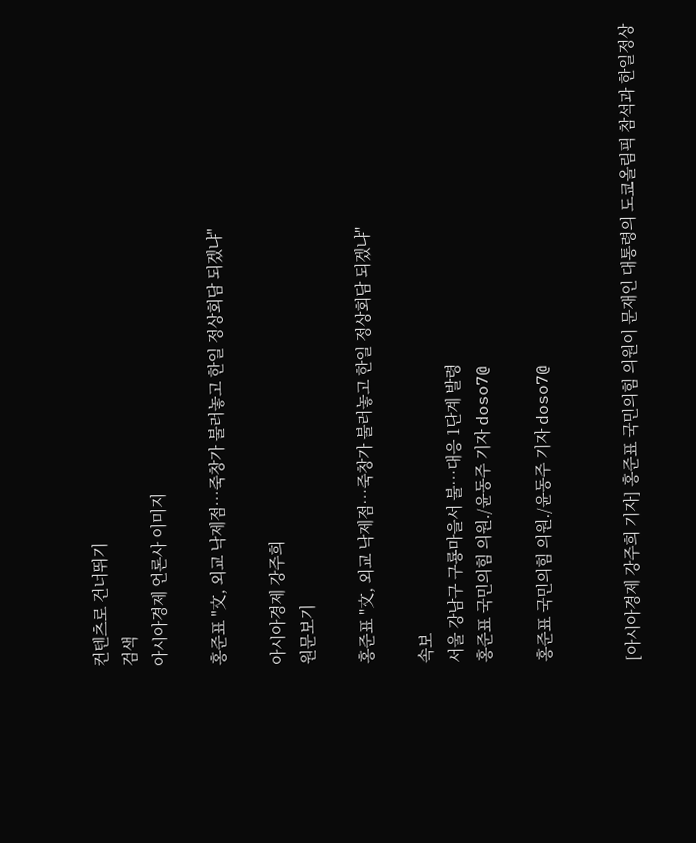컨텐츠로 건너뛰기
검색
아시아경제 언론사 이미지

홍준표 "文, 외교 낙제점…죽창가 불러놓고 한일 정상회담 되겠냐"

아시아경제 강주희
원문보기

홍준표 "文, 외교 낙제점…죽창가 불러놓고 한일 정상회담 되겠냐"

속보
서울 강남구 구룡마을서 불…대응 1단계 발령
홍준표 국민의힘 의원./윤동주 기자 doso7@

홍준표 국민의힘 의원./윤동주 기자 doso7@


[아시아경제 강주희 기자] 홍준표 국민의힘 의원이 문재인 대통령의 도쿄올림픽 참석과 한일정상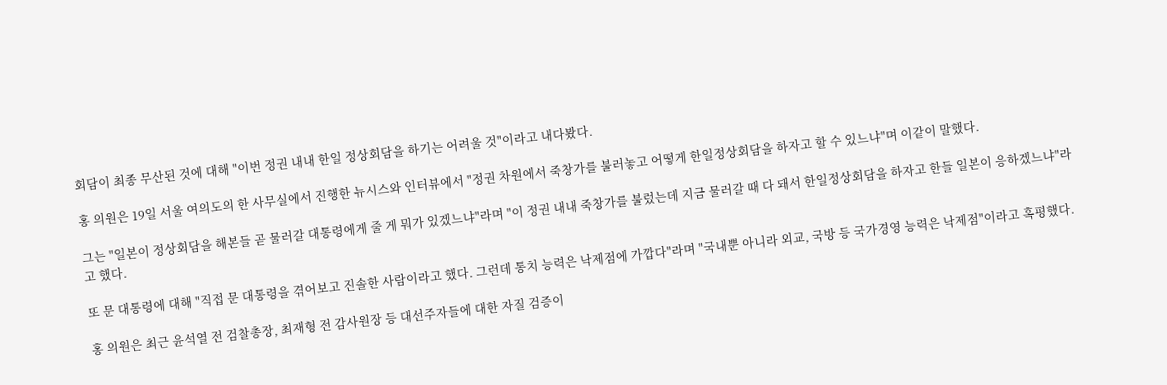회담이 최종 무산된 것에 대해 "이번 정권 내내 한일 정상회담을 하기는 어려울 것"이라고 내다봤다.

홍 의원은 19일 서울 여의도의 한 사무실에서 진행한 뉴시스와 인터뷰에서 "정권 차원에서 죽창가를 불러놓고 어떻게 한일정상회담을 하자고 할 수 있느냐"며 이같이 말했다.

그는 "일본이 정상회담을 해본들 곧 물러갈 대통령에게 줄 게 뭐가 있겠느냐"라며 "이 정권 내내 죽창가를 불렀는데 지금 물러갈 때 다 돼서 한일정상회담을 하자고 한들 일본이 응하겠느냐"라고 했다.

또 문 대통령에 대해 "직접 문 대통령을 겪어보고 진솔한 사람이라고 했다. 그런데 통치 능력은 낙제점에 가깝다"라며 "국내뿐 아니라 외교, 국방 등 국가경영 능력은 낙제점"이라고 혹평했다.

홍 의원은 최근 윤석열 전 검찰총장, 최재형 전 감사원장 등 대선주자들에 대한 자질 검증이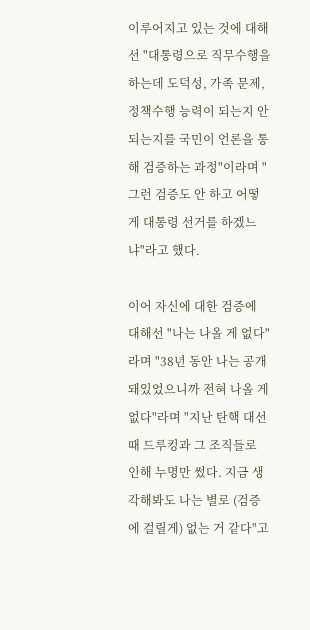이루어지고 있는 것에 대해선 "대통령으로 직무수행을 하는데 도덕성, 가족 문제, 정책수행 능력이 되는지 안 되는지를 국민이 언론을 통해 검증하는 과정"이라며 "그런 검증도 안 하고 어떻게 대통령 선거를 하겠느냐"라고 했다.

이어 자신에 대한 검증에 대해선 "나는 나올 게 없다"라며 "38년 동안 나는 공개돼있었으니까 전혀 나올 게 없다"라며 "지난 탄핵 대선 때 드루킹과 그 조직들로 인해 누명만 썼다. 지금 생각해봐도 나는 별로 (검증에 걸릴게) 없는 거 같다"고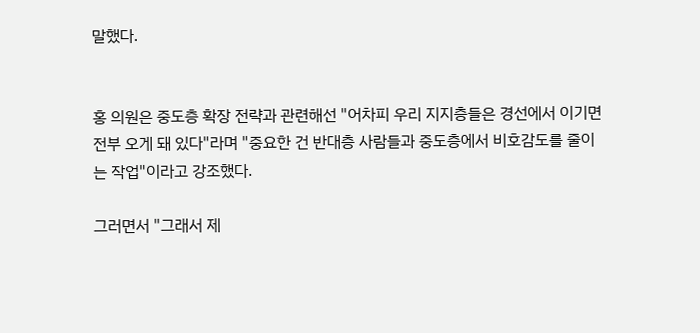말했다.


홍 의원은 중도층 확장 전략과 관련해선 "어차피 우리 지지층들은 경선에서 이기면 전부 오게 돼 있다"라며 "중요한 건 반대층 사람들과 중도층에서 비호감도를 줄이는 작업"이라고 강조했다.

그러면서 "그래서 제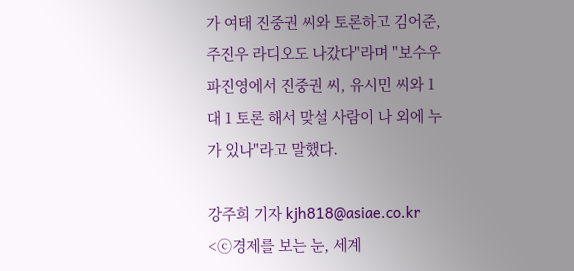가 여태 진중권 씨와 토론하고 김어준, 주진우 라디오도 나갔다"라며 "보수우파진영에서 진중권 씨, 유시민 씨와 1대 1 토론 해서 맞설 사람이 나 외에 누가 있나"라고 말했다.

강주희 기자 kjh818@asiae.co.kr
<ⓒ경제를 보는 눈, 세계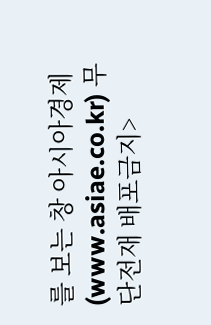를 보는 창 아시아경제(www.asiae.co.kr) 무단전재 배포금지>